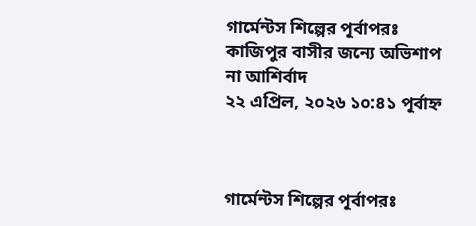গার্মেন্টস শিল্পের পূর্বাপরঃ কাজিপুর বাসীর জন্যে অভিশাপ না আশির্বাদ
২২ এপ্রিল, ২০২৬ ১০:৪১ পূর্বাহ্ন



গার্মেন্টস শিল্পের পূর্বাপরঃ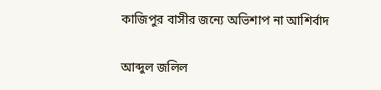কাজিপুর বাসীর জন্যে অভিশাপ না আশির্বাদ

আব্দুল জলিল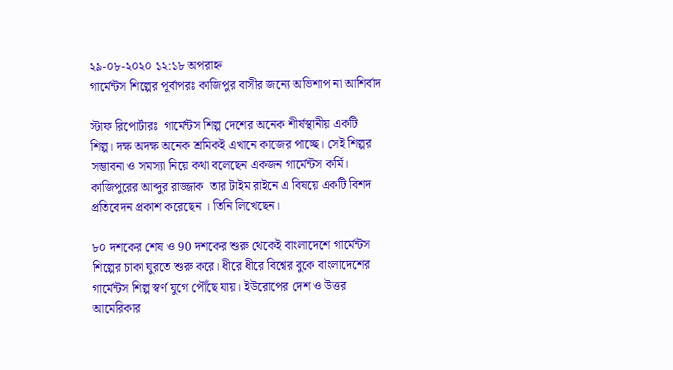২৯-০৮-২০২০ ১২:১৮ অপরাহ্ন
গার্মেন্টস শিল্পের পূর্বাপরঃ কাজিপুর বাসীর জন্যে অভিশাপ না আশির্বাদ

স্টাফ রিপোর্টারঃ  গার্মেন্টস শিল্প দেশের অনেক শীর্ষস্থানীয় একটি শিল্প। দক্ষ অদক্ষ অনেক শ্রমিকই এখানে কাজের পাচ্ছে। সেই শিল্পর সম্ভাবনা ও সমস্যা নিয়ে কথা বলেছেন একজন গার্মেন্টস কর্মি। কাজিপুরের আব্দুর রাজ্জাক  তার টাইম রাইনে এ বিষয়ে একটি বিশদ প্রতিবেদন প্রকাশ করেছেন । তিনি লিখেছেন।

৮০ দশকের শেষ ও 90 দশকের শুরু থেকেই বাংলাদেশে গার্মেন্টস শিল্পের চাকা ঘুরতে শুরু করে। ধীরে ধীরে বিশ্বের বুকে বাংলাদেশের গার্মেন্টস শিল্প স্বর্ণ যুগে পৌঁছে যায়। ইউরোপের দেশ ও উত্তর আমেরিকার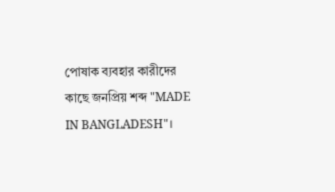পোষাক ব্যবহার কারীদের কাছে জনপ্রিয় শব্দ "MADE IN BANGLADESH"।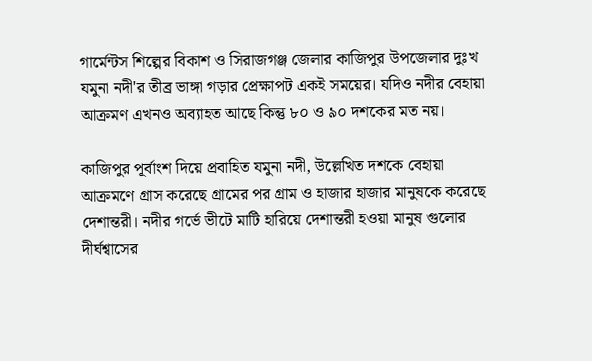গার্মেন্টস শিল্পের বিকাশ ও সিরাজগঞ্জ জেলার কাজিপুর উপজেলার দুঃখ যমুনা নদী'র তীব্র ভাঙ্গা গড়ার প্রেক্ষাপট একই সময়ের। যদিও নদীর বেহায়া আক্রমণ এখনও অব্যাহত আছে কিন্তু ৮০ ও ৯০ দশকের মত নয়।

কাজিপুর পূর্বাংশ দিয়ে প্রবাহিত যমুনা নদী, উল্লেখিত দশকে বেহায়া আক্রমণে গ্রাস করেছে গ্রামের পর গ্রাম ও হাজার হাজার মানুষকে করেছে দেশান্তরী। নদীর গর্ভে ভীটে মাটি হারিয়ে দেশান্তরী হওয়া মানুষ গুলোর দীর্ঘশ্বাসের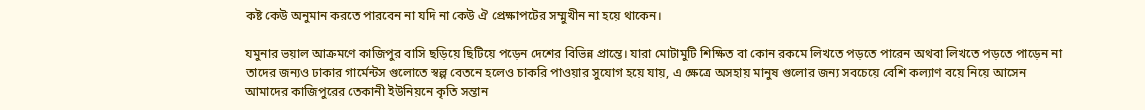কষ্ট কেউ অনুমান করতে পারবেন না যদি না কেউ ঐ প্রেক্ষাপটের সম্মুখীন না হয়ে থাকেন।

যমুনার ভয়াল আক্রমণে কাজিপুর বাসি ছড়িয়ে ছিটিয়ে পড়েন দেশের বিভিন্ন প্রান্তে। যারা মোটামুটি শিক্ষিত বা কোন রকমে লিখতে পড়তে পারেন অথবা লিখতে পড়তে পাড়েন না তাদের জন্যও ঢাকার গার্মেন্টস গুলোতে স্বল্প বেতনে হলেও চাকরি পাওয়ার সুযোগ হয়ে যায়, এ ক্ষেত্রে অসহায় মানুষ গুলোর জন্য সবচেয়ে বেশি কল্যাণ বয়ে নিয়ে আসেন আমাদের কাজিপুরের তেকানী ইউনিয়নে কৃতি সন্তান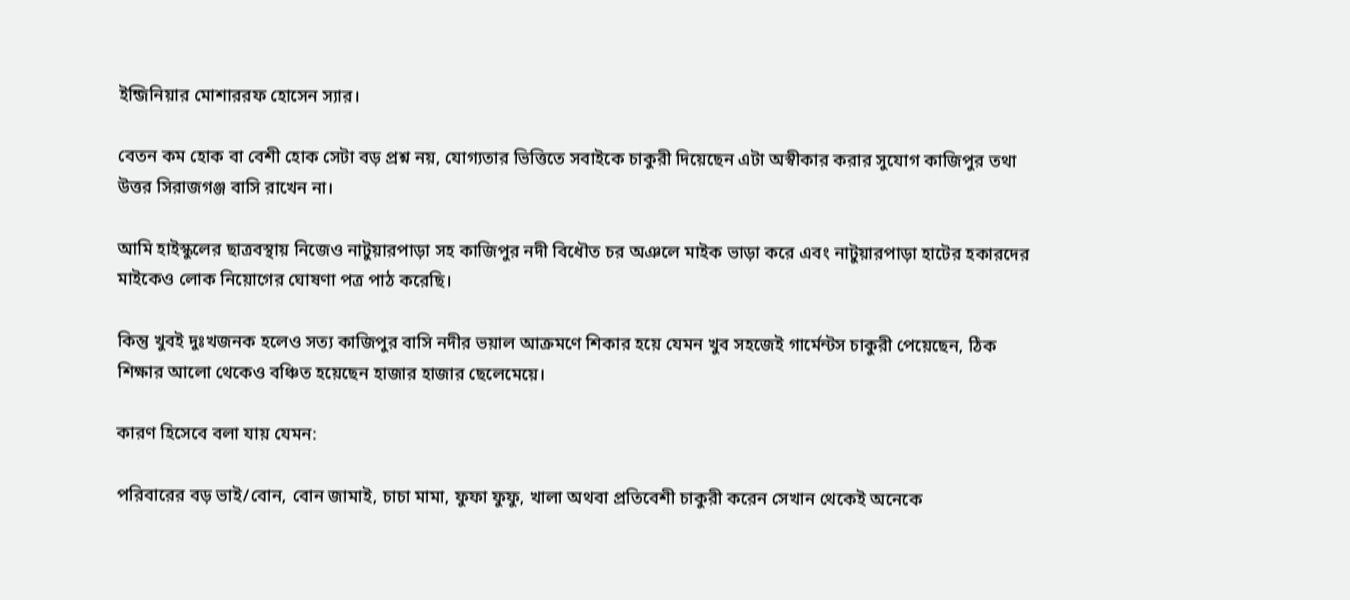ইন্জিনিয়ার মোশাররফ হোসেন স্যার।

বেতন কম হোক বা বেশী হোক সেটা বড় প্রশ্ন নয়, যোগ্যতার ভিত্তিতে সবাইকে চাকুরী দিয়েছেন এটা অস্বীকার করার সুযোগ কাজিপুর তথা উত্তর সিরাজগঞ্জ বাসি রাখেন না।

আমি হাইস্কুলের ছাত্রবস্থায় নিজেও নাটুয়ারপাড়া সহ কাজিপুর নদী বিধৌত চর অঞলে মাইক ভাড়া করে এবং নাটুয়ারপাড়া হাটের হকারদের মাইকেও লোক নিয়োগের ঘোষণা পত্র পাঠ করেছি।

কিন্তু খুবই দুঃখজনক হলেও সত্য কাজিপুর বাসি নদীর ভয়াল আক্রমণে শিকার হয়ে যেমন খুব সহজেই গার্মেন্টস চাকুরী পেয়েছেন, ঠিক শিক্ষার আলো থেকেও বঞ্চিত হয়েছেন হাজার হাজার ছেলেমেয়ে।

কারণ হিসেবে বলা যায় যেমন:

পরিবারের বড় ভাই/বোন, বোন জামাই, চাচা মামা, ফুফা ফুফু, খালা অথবা প্রতিবেশী চাকুরী করেন সেখান থেকেই অনেকে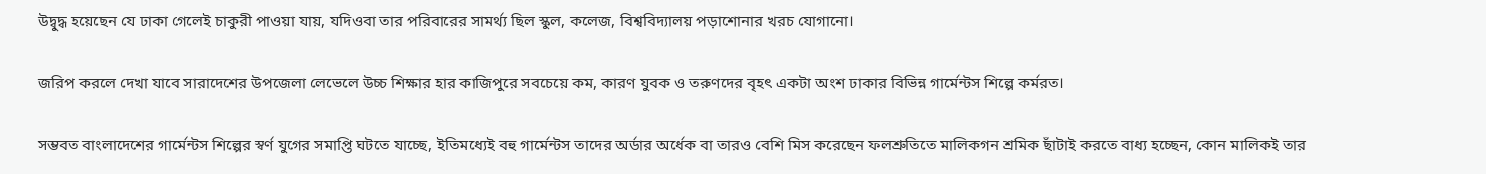উদ্বুদ্ধ হয়েছেন যে ঢাকা গেলেই চাকুরী পাওয়া যায়, যদিওবা তার পরিবারের সামর্থ্য ছিল স্কুল, কলেজ, বিশ্ববিদ্যালয় পড়াশোনার খরচ যোগানো।

জরিপ করলে দেখা যাবে সারাদেশের উপজেলা লেভেলে উচ্চ শিক্ষার হার কাজিপুরে সবচেয়ে কম, কারণ যুবক ও তরুণদের বৃহৎ একটা অংশ ঢাকার বিভিন্ন গার্মেন্টস শিল্পে কর্মরত।

সম্ভবত বাংলাদেশের গার্মেন্টস শিল্পের স্বর্ণ যুগের সমাপ্তি ঘটতে যাচ্ছে, ইতিমধ্যেই বহু গার্মেন্টস তাদের অর্ডার অর্ধেক বা তারও বেশি মিস করেছেন ফলশ্রুতিতে মালিকগন শ্রমিক ছাঁটাই করতে বাধ্য হচ্ছেন, কোন মালিকই তার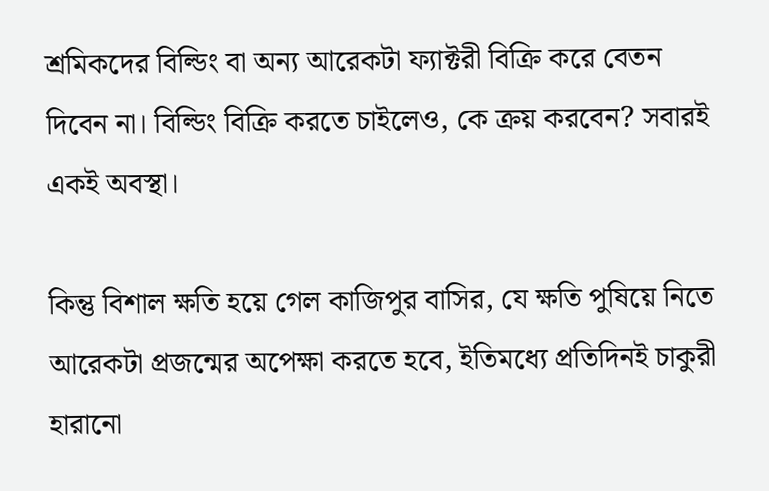শ্রমিকদের বিল্ডিং বা অন্য আরেকটা ফ্যাক্টরী বিক্রি করে বেতন দিবেন না। বিল্ডিং বিক্রি করতে চাইলেও, কে ক্রয় করবেন? সবারই একই অবস্থা।

কিন্তু বিশাল ক্ষতি হয়ে গেল কাজিপুর বাসির, যে ক্ষতি পুষিয়ে নিতে আরেকটা প্রজন্মের অপেক্ষা করতে হবে, ইতিমধ্যে প্রতিদিনই চাকুরী হারানো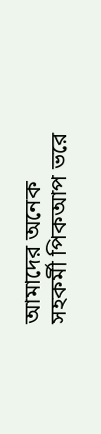আমাদের অনেক সহকর্মী পিকআপ ভরে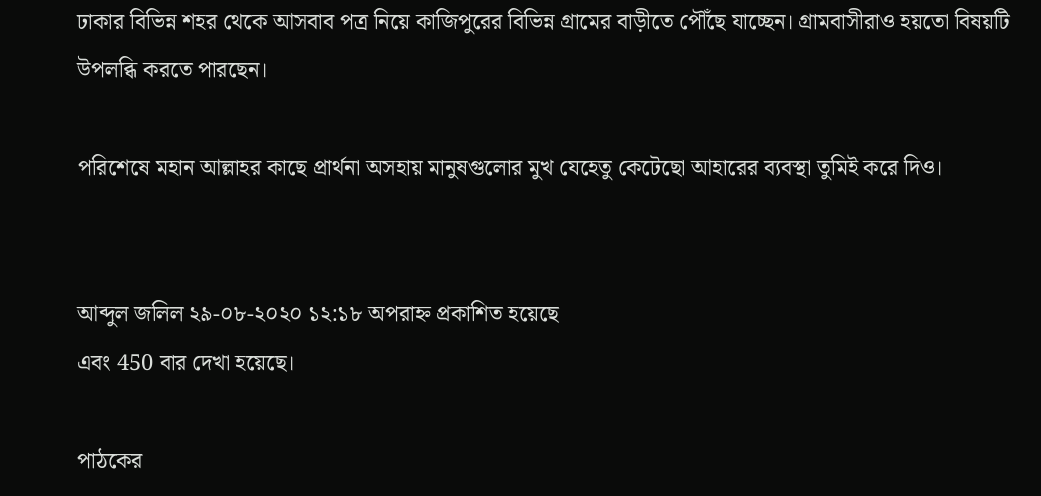ঢাকার বিভিন্ন শহর থেকে আসবাব পত্র নিয়ে কাজিপুরের বিভিন্ন গ্রামের বাড়ীতে পৌঁছে যাচ্ছেন। গ্রামবাসীরাও হয়তো বিষয়টি উপলব্ধি করতে পারছেন।

পরিশেষে মহান আল্লাহর কাছে প্রার্থনা অসহায় মানুষগুলোর মুখ যেহেতু কেটেছো আহারের ব্যবস্থা তুমিই করে দিও।


আব্দুল জলিল ২৯-০৮-২০২০ ১২:১৮ অপরাহ্ন প্রকাশিত হয়েছে
এবং 450 বার দেখা হয়েছে।

পাঠকের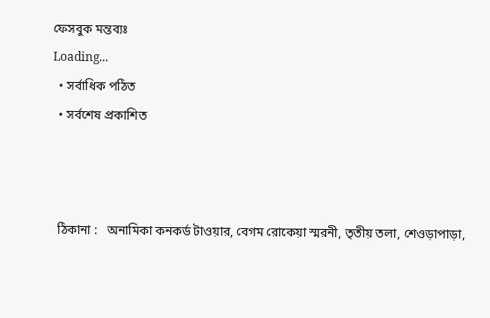ফেসবুক মন্তব্যঃ
Loading...
  • সর্বাধিক পঠিত
  • সর্বশেষ প্রকাশিত



  ঠিকানা :   অনামিকা কনকর্ড টাওয়ার, বেগম রোকেয়া স্মরনী, তৃতীয় তলা, শেওড়াপাড়া,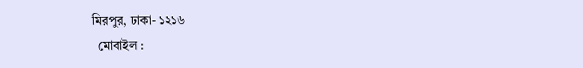মিরপুর, ঢাকা- ১২১৬
  মোবাইল :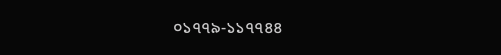০১৭৭৯-১১৭৭৪৪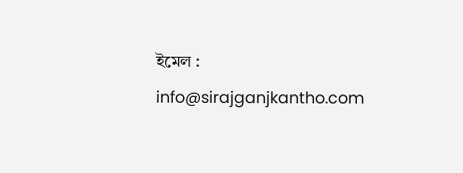ইমেল :   info@sirajganjkantho.com